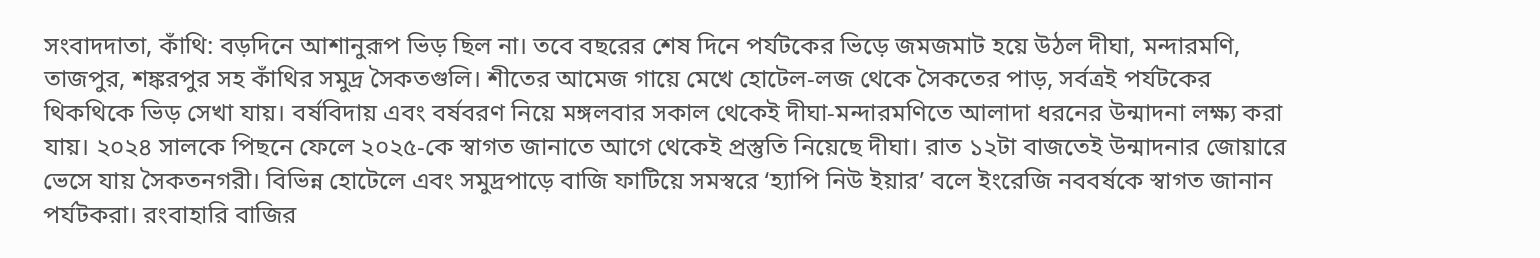সংবাদদাতা, কাঁথি: বড়দিনে আশানুরূপ ভিড় ছিল না। তবে বছরের শেষ দিনে পর্যটকের ভিড়ে জমজমাট হয়ে উঠল দীঘা, মন্দারমণি, তাজপুর, শঙ্করপুর সহ কাঁথির সমুদ্র সৈকতগুলি। শীতের আমেজ গায়ে মেখে হোটেল-লজ থেকে সৈকতের পাড়, সর্বত্রই পর্যটকের থিকথিকে ভিড় সেখা যায়। বর্ষবিদায় এবং বর্ষবরণ নিয়ে মঙ্গলবার সকাল থেকেই দীঘা-মন্দারমণিতে আলাদা ধরনের উন্মাদনা লক্ষ্য করা যায়। ২০২৪ সালকে পিছনে ফেলে ২০২৫-কে স্বাগত জানাতে আগে থেকেই প্রস্তুতি নিয়েছে দীঘা। রাত ১২টা বাজতেই উন্মাদনার জোয়ারে ভেসে যায় সৈকতনগরী। বিভিন্ন হোটেলে এবং সমুদ্রপাড়ে বাজি ফাটিয়ে সমস্বরে ‘হ্যাপি নিউ ইয়ার’ বলে ইংরেজি নববর্ষকে স্বাগত জানান পর্যটকরা। রংবাহারি বাজির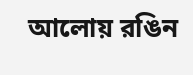আলোয় রঙিন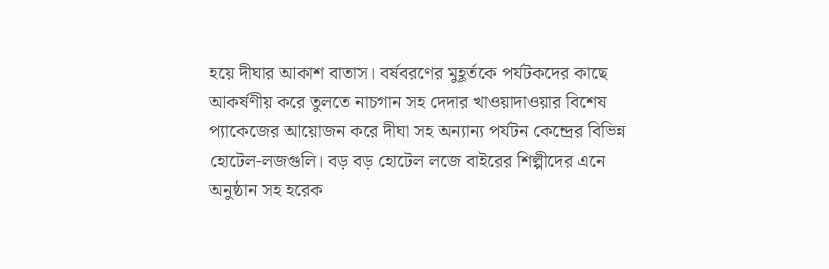হয়ে দীঘার আকাশ বাতাস। বর্ষবরণের মুহূর্তকে পর্যটকদের কাছে আকর্ষণীয় করে তুলতে নাচগান সহ দেদার খাওয়াদাওয়ার বিশেষ প্যাকেজের আয়োজন করে দীঘা সহ অন্যান্য পর্যটন কেন্দ্রের বিভিন্ন হোটেল-লজগুলি। বড় বড় হোটেল লজে বাইরের শিল্পীদের এনে অনুষ্ঠান সহ হরেক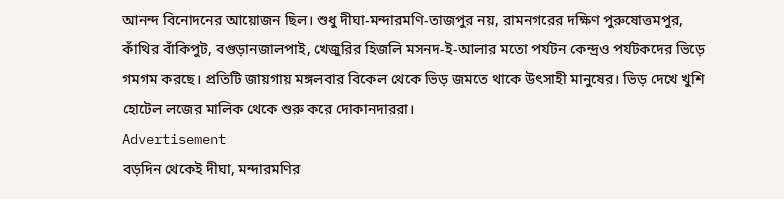আনন্দ বিনোদনের আয়োজন ছিল। শুধু দীঘা-মন্দারমণি-তাজপুর নয়, রামনগরের দক্ষিণ পুরুষোত্তমপুর, কাঁথির বাঁকিপুট, বগুড়ানজালপাই, খেজুরির হিজলি মসনদ-ই-আলার মতো পর্যটন কেন্দ্রও পর্যটকদের ভিড়ে গমগম করছে। প্রতিটি জায়গায় মঙ্গলবার বিকেল থেকে ভিড় জমতে থাকে উৎসাহী মানুষের। ভিড় দেখে খুশি হোটেল লজের মালিক থেকে শুরু করে দোকানদাররা।
Advertisement
বড়দিন থেকেই দীঘা, মন্দারমণির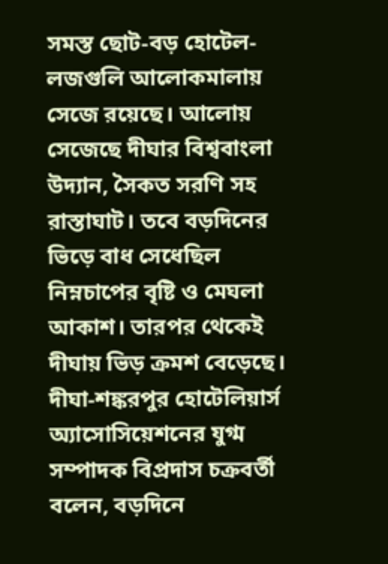সমস্ত ছোট-বড় হোটেল-লজগুলি আলোকমালায় সেজে রয়েছে। আলোয় সেজেছে দীঘার বিশ্ববাংলা উদ্যান, সৈকত সরণি সহ রাস্তাঘাট। তবে বড়দিনের ভিড়ে বাধ সেধেছিল নিম্নচাপের বৃষ্টি ও মেঘলা আকাশ। তারপর থেকেই দীঘায় ভিড় ক্রমশ বেড়েছে। দীঘা-শঙ্করপুর হোটেলিয়ার্স অ্যাসোসিয়েশনের যুগ্ম সম্পাদক বিপ্রদাস চক্রবর্তী বলেন, বড়দিনে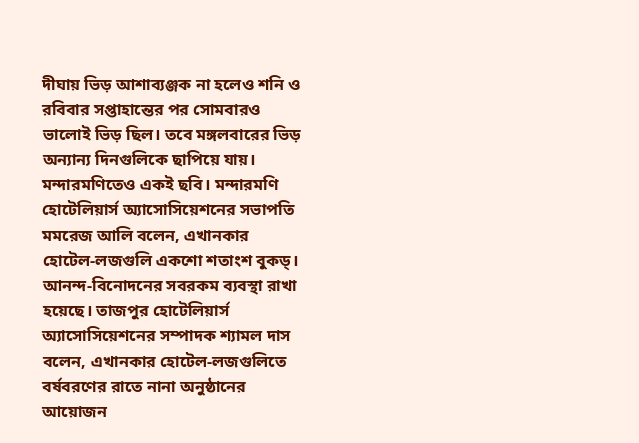দীঘায় ভিড় আশাব্যঞ্জক না হলেও শনি ও রবিবার সপ্তাহান্তের পর সোমবারও ভালোই ভিড় ছিল। তবে মঙ্গলবারের ভিড় অন্যান্য দিনগুলিকে ছাপিয়ে যায়। মন্দারমণিতেও একই ছবি। মন্দারমণি হোটেলিয়ার্স অ্যাসোসিয়েশনের সভাপতি মমরেজ আলি বলেন, এখানকার হোটেল-লজগুলি একশো শতাংশ বুকড্। আনন্দ-বিনোদনের সবরকম ব্যবস্থা রাখা হয়েছে। তাজপুর হোটেলিয়ার্স অ্যাসোসিয়েশনের সম্পাদক শ্যামল দাস বলেন, এখানকার হোটেল-লজগুলিতে বর্ষবরণের রাতে নানা অনুষ্ঠানের আয়োজন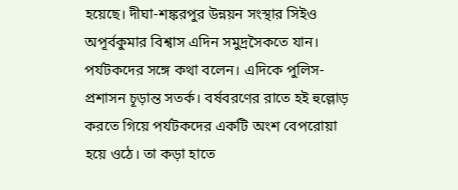হয়েছে। দীঘা-শঙ্করপুর উন্নয়ন সংস্থার সিইও অপূর্বকুমার বিশ্বাস এদিন সমুদ্রসৈকতে যান। পর্যটকদের সঙ্গে কথা বলেন। এদিকে পুলিস-প্রশাসন চূড়ান্ত সতর্ক। বর্ষবরণের রাতে হই হুল্লোড় করতে গিয়ে পর্যটকদের একটি অংশ বেপরোয়া হয়ে ওঠে। তা কড়া হাতে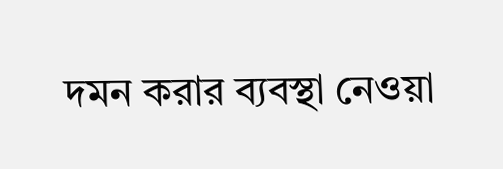দমন করার ব্যবস্থা নেওয়া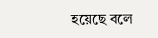হয়েছে বলে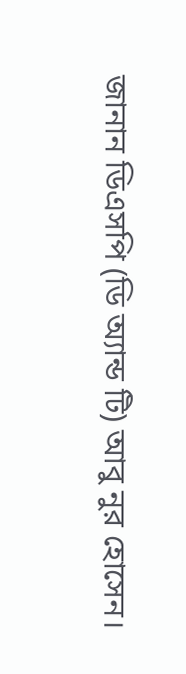জানান ডিএসপি (ডি অ্যান্ড টি) আবু নুর হোসেন।